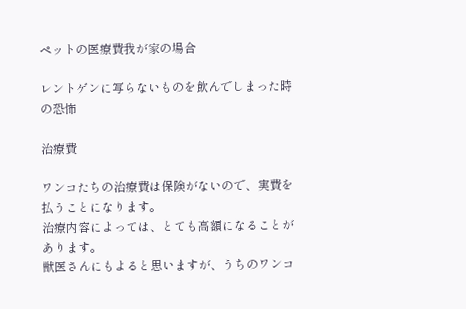ペットの医療費我が家の場合

レントゲンに写らないものを飲んでしまった時の恐怖

治療費

ワンコたちの治療費は保険がないので、実費を払うことになります。
治療内容によっては、とても高額になることがあります。
獣医さんにもよると思いますが、うちのワンコ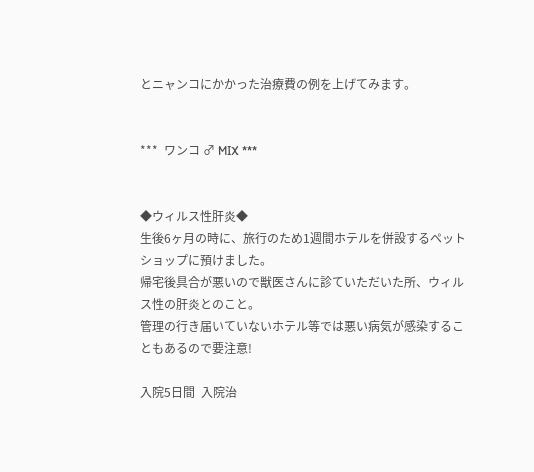とニャンコにかかった治療費の例を上げてみます。


***  ワンコ ♂ MIX ***


◆ウィルス性肝炎◆
生後6ヶ月の時に、旅行のため1週間ホテルを併設するペットショップに預けました。
帰宅後具合が悪いので獣医さんに診ていただいた所、ウィルス性の肝炎とのこと。
管理の行き届いていないホテル等では悪い病気が感染することもあるので要注意!

入院5日間  入院治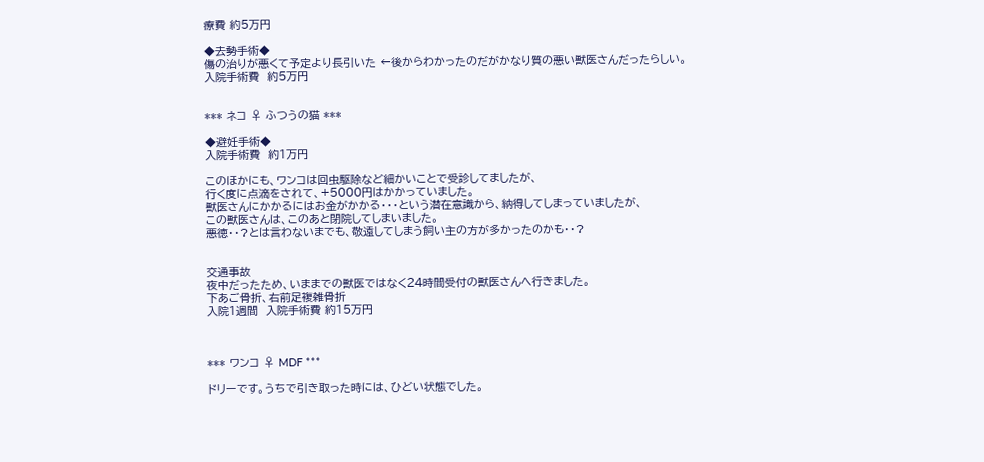療費 約5万円

◆去勢手術◆
傷の治りが悪くて予定より長引いた ←後からわかったのだがかなり質の悪い獣医さんだったらしい。
入院手術費  約5万円


*** ネコ ♀ ふつうの猫 ***

◆避妊手術◆
入院手術費  約1万円

このほかにも、ワンコは回虫駆除など細かいことで受診してましたが、
行く度に点滴をされて、+5000円はかかっていました。
獣医さんにかかるにはお金がかかる・・・という潜在意識から、納得してしまっていましたが、
この獣医さんは、このあと閉院してしまいました。
悪徳・・?とは言わないまでも、敬遠してしまう飼い主の方が多かったのかも・・?


交通事故
夜中だったため、いままでの獣医ではなく24時間受付の獣医さんへ行きました。
下あご骨折、右前足複雑骨折
入院1週間  入院手術費 約15万円



*** ワンコ ♀ MDF ***

ドリーです。うちで引き取った時には、ひどい状態でした。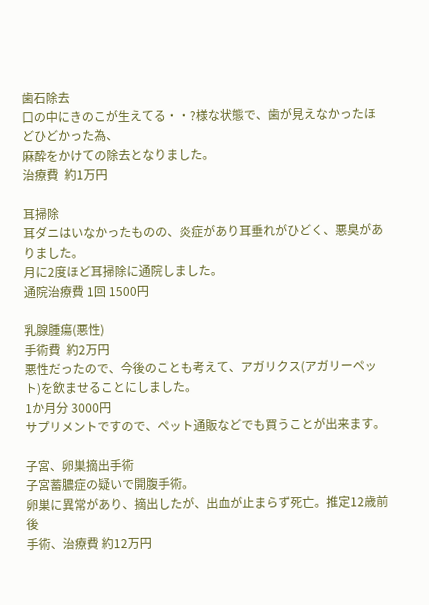歯石除去
口の中にきのこが生えてる・・?様な状態で、歯が見えなかったほどひどかった為、
麻酔をかけての除去となりました。
治療費  約1万円

耳掃除
耳ダニはいなかったものの、炎症があり耳垂れがひどく、悪臭がありました。
月に2度ほど耳掃除に通院しました。
通院治療費 1回 1500円

乳腺腫瘍(悪性)
手術費  約2万円
悪性だったので、今後のことも考えて、アガリクス(アガリーペット)を飲ませることにしました。
1か月分 3000円
サプリメントですので、ペット通販などでも買うことが出来ます。

子宮、卵巣摘出手術
子宮蓄膿症の疑いで開腹手術。
卵巣に異常があり、摘出したが、出血が止まらず死亡。推定12歳前後
手術、治療費 約12万円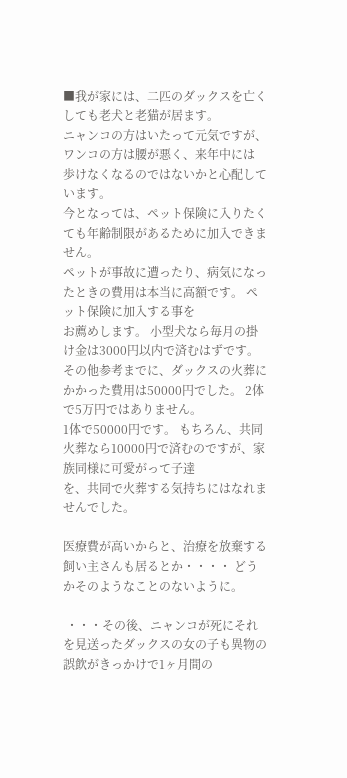■我が家には、二匹のダックスを亡くしても老犬と老猫が居ます。
ニャンコの方はいたって元気ですが、ワンコの方は腰が悪く、来年中には
歩けなくなるのではないかと心配しています。
今となっては、ペット保険に入りたくても年齢制限があるために加入できません。
ペットが事故に遭ったり、病気になったときの費用は本当に高額です。 ペット保険に加入する事を
お薦めします。 小型犬なら毎月の掛け金は3000円以内で済むはずです。
その他参考までに、ダックスの火葬にかかった費用は50000円でした。 2体で5万円ではありません。
1体で50000円です。 もちろん、共同火葬なら10000円で済むのですが、家族同様に可愛がって子達
を、共同で火葬する気持ちにはなれませんでした。

医療費が高いからと、治療を放棄する飼い主さんも居るとか・・・・ どうかそのようなことのないように。

 ・・・その後、ニャンコが死にそれを見送ったダックスの女の子も異物の誤飲がきっかけで1ヶ月間の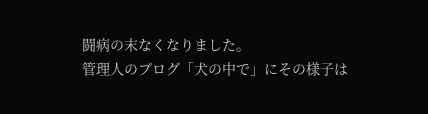闘病の末なくなりました。
管理人のブログ「犬の中で」にその様子は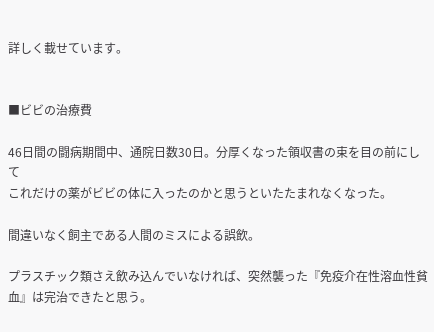詳しく載せています。


■ビビの治療費

46日間の闘病期間中、通院日数30日。分厚くなった領収書の束を目の前にして
これだけの薬がビビの体に入ったのかと思うといたたまれなくなった。

間違いなく飼主である人間のミスによる誤飲。

プラスチック類さえ飲み込んでいなければ、突然襲った『免疫介在性溶血性貧血』は完治できたと思う。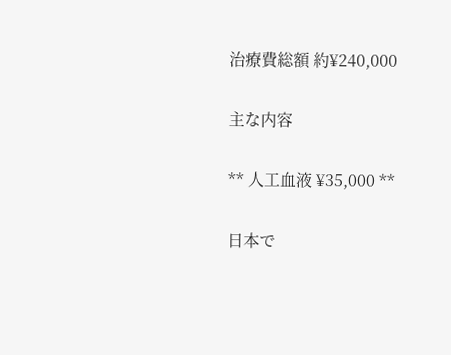治療費総額 約¥240,000

主な内容

** 人工血液 ¥35,000 **

日本で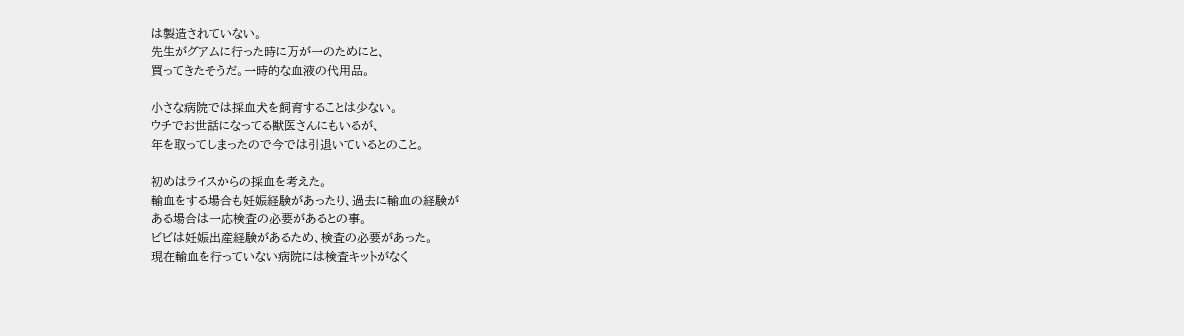は製造されていない。
先生がグアムに行った時に万が一のためにと、
買ってきたそうだ。一時的な血液の代用品。

小さな病院では採血犬を飼育することは少ない。
ウチでお世話になってる獣医さんにもいるが、
年を取ってしまったので今では引退いているとのこと。

初めはライスからの採血を考えた。
輸血をする場合も妊娠経験があったり、過去に輸血の経験が
ある場合は一応検査の必要があるとの事。
ビビは妊娠出産経験があるため、検査の必要があった。
現在輸血を行っていない病院には検査キットがなく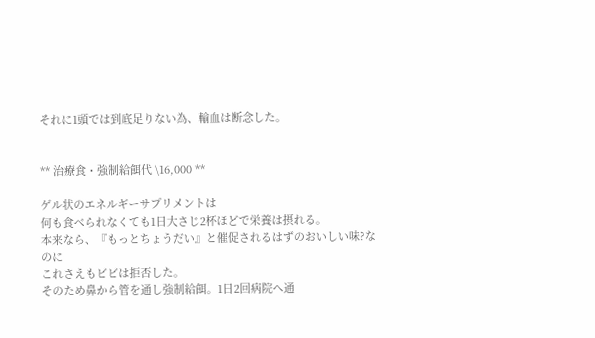それに1頭では到底足りない為、輸血は断念した。


** 治療食・強制給餌代 \16,000 **

ゲル状のエネルギーサプリメントは
何も食べられなくても1日大さじ2杯ほどで栄養は摂れる。
本来なら、『もっとちょうだい』と催促されるはずのおいしい味?なのに
これさえもビビは拒否した。
そのため鼻から管を通し強制給餌。1日2回病院へ通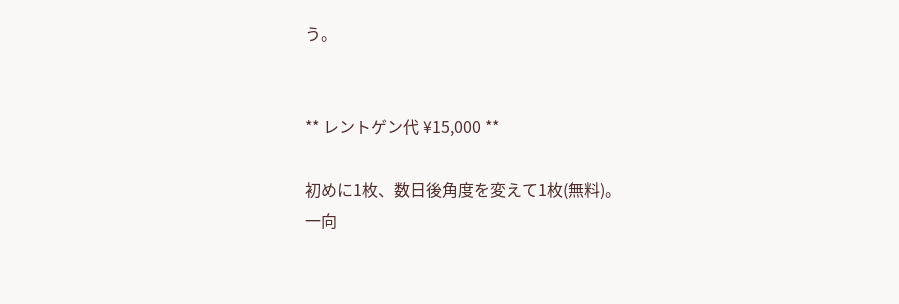う。


** レントゲン代 ¥15,000 **

初めに1枚、数日後角度を変えて1枚(無料)。
一向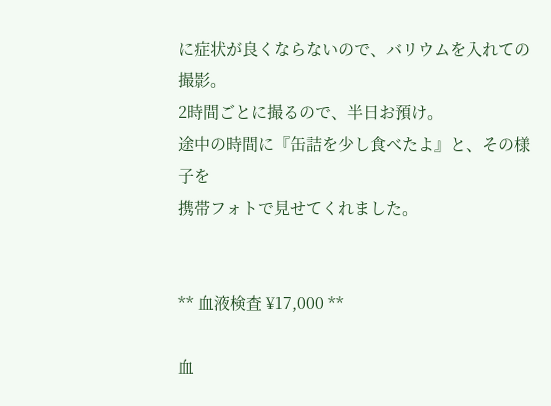に症状が良くならないので、バリウムを入れての撮影。
2時間ごとに撮るので、半日お預け。
途中の時間に『缶詰を少し食べたよ』と、その様子を
携帯フォトで見せてくれました。


** 血液検査 ¥17,000 **

血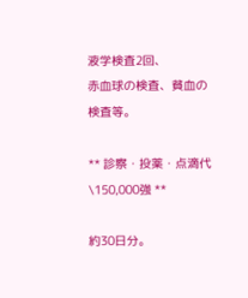液学検査2回、
赤血球の検査、貧血の検査等。

** 診察・投薬・点滴代 \150,000強 **

約30日分。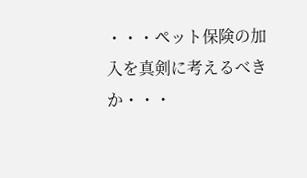・・・ペット保険の加入を真剣に考えるべきか・・・